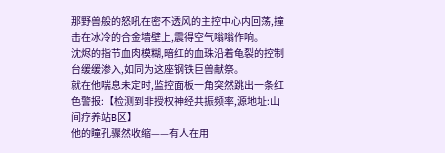那野兽般的怒吼在密不透风的主控中心内回荡,撞击在冰冷的合金墙壁上,震得空气嗡嗡作响。
沈烬的指节血肉模糊,暗红的血珠沿着龟裂的控制台缓缓渗入,如同为这座钢铁巨兽献祭。
就在他喘息未定时,监控面板一角突然跳出一条红色警报:【检测到非授权神经共振频率,源地址:山间疗养站B区】
他的瞳孔骤然收缩——有人在用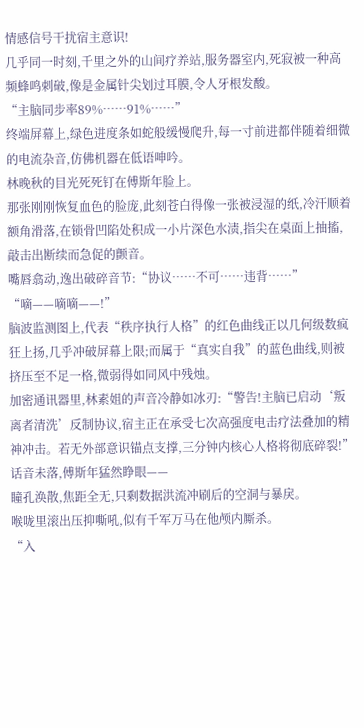情感信号干扰宿主意识!
几乎同一时刻,千里之外的山间疗养站,服务器室内,死寂被一种高频蜂鸣刺破,像是金属针尖划过耳膜,令人牙根发酸。
“主脑同步率89%……91%……”
终端屏幕上,绿色进度条如蛇般缓慢爬升,每一寸前进都伴随着细微的电流杂音,仿佛机器在低语呻吟。
林晚秋的目光死死钉在傅斯年脸上。
那张刚刚恢复血色的脸庞,此刻苍白得像一张被浸湿的纸,冷汗顺着额角滑落,在锁骨凹陷处积成一小片深色水渍,指尖在桌面上抽搐,敲击出断续而急促的颤音。
嘴唇翕动,逸出破碎音节:“协议……不可……违背……”
“嘀——嘀嘀——!”
脑波监测图上,代表“秩序执行人格”的红色曲线正以几何级数疯狂上扬,几乎冲破屏幕上限;而属于“真实自我”的蓝色曲线,则被挤压至不足一格,微弱得如同风中残烛。
加密通讯器里,林素姐的声音冷静如冰刃:“警告!主脑已启动‘叛离者清洗’反制协议,宿主正在承受七次高强度电击疗法叠加的精神冲击。若无外部意识锚点支撑,三分钟内核心人格将彻底碎裂!”
话音未落,傅斯年猛然睁眼——
瞳孔涣散,焦距全无,只剩数据洪流冲刷后的空洞与暴戾。
喉咙里滚出压抑嘶吼,似有千军万马在他颅内厮杀。
“入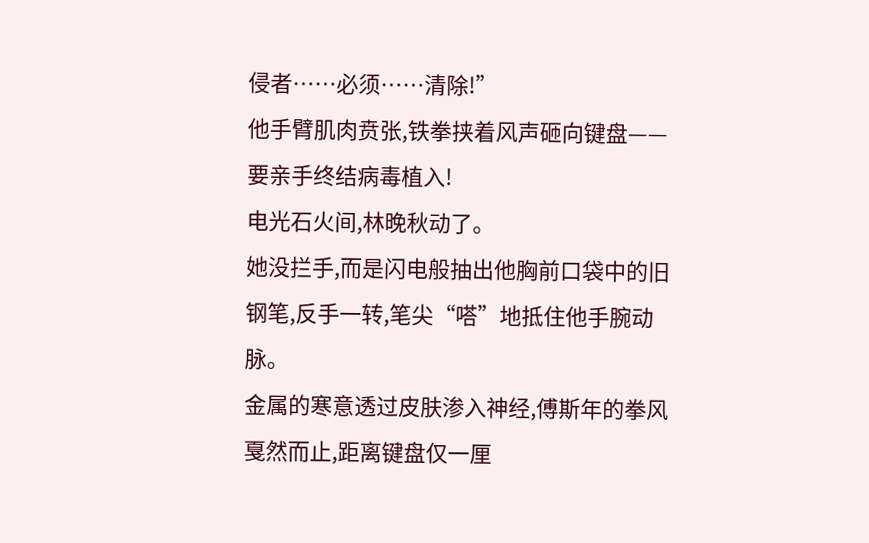侵者……必须……清除!”
他手臂肌肉贲张,铁拳挟着风声砸向键盘——要亲手终结病毒植入!
电光石火间,林晚秋动了。
她没拦手,而是闪电般抽出他胸前口袋中的旧钢笔,反手一转,笔尖“嗒”地抵住他手腕动脉。
金属的寒意透过皮肤渗入神经,傅斯年的拳风戛然而止,距离键盘仅一厘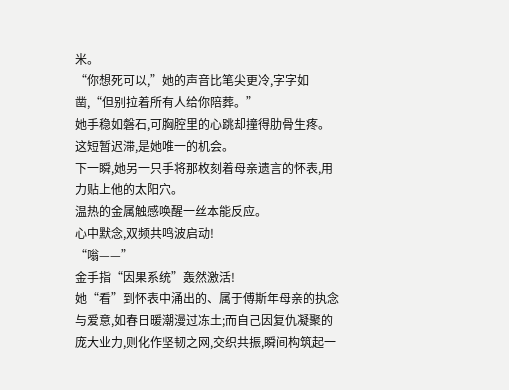米。
“你想死可以,”她的声音比笔尖更冷,字字如凿,“但别拉着所有人给你陪葬。”
她手稳如磐石,可胸腔里的心跳却撞得肋骨生疼。
这短暂迟滞,是她唯一的机会。
下一瞬,她另一只手将那枚刻着母亲遗言的怀表,用力贴上他的太阳穴。
温热的金属触感唤醒一丝本能反应。
心中默念,双频共鸣波启动!
“嗡——”
金手指“因果系统”轰然激活!
她“看”到怀表中涌出的、属于傅斯年母亲的执念与爱意,如春日暖潮漫过冻土;而自己因复仇凝聚的庞大业力,则化作坚韧之网,交织共振,瞬间构筑起一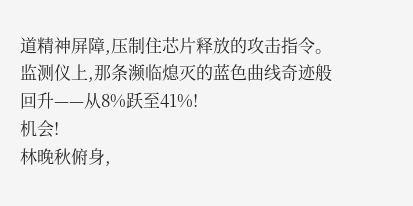道精神屏障,压制住芯片释放的攻击指令。
监测仪上,那条濒临熄灭的蓝色曲线奇迹般回升——从8%跃至41%!
机会!
林晚秋俯身,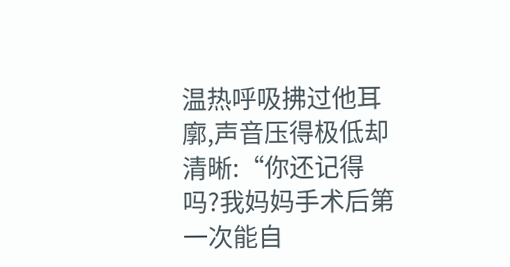温热呼吸拂过他耳廓,声音压得极低却清晰:“你还记得吗?我妈妈手术后第一次能自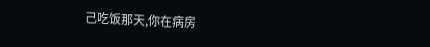己吃饭那天,你在病房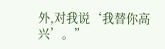外,对我说‘我替你高兴’。”